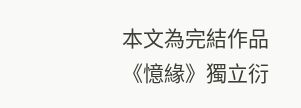本文為完結作品《憶緣》獨立衍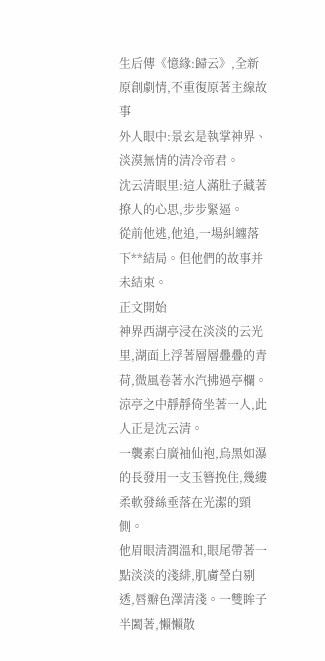生后傳《憶緣:歸云》,全新原創劇情,不重復原著主線故事
外人眼中:景玄是執掌神界、淡漠無情的清冷帝君。
沈云清眼里:這人滿肚子藏著撩人的心思,步步緊逼。
從前他逃,他追,一場糾纏落下**結局。但他們的故事并未結束。
正文開始
神界西湖亭浸在淡淡的云光里,湖面上浮著層層疊疊的青荷,微風卷著水汽拂過亭欄。
涼亭之中靜靜倚坐著一人,此人正是沈云清。
一襲素白廣袖仙袍,烏黑如瀑的長發用一支玉簪挽住,幾縷柔軟發絲垂落在光潔的頸側。
他眉眼清潤溫和,眼尾帶著一點淡淡的淺緋,肌膚瑩白剔透,唇瓣色澤清淺。一雙眸子半闔著,懶懶散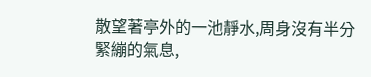散望著亭外的一池靜水,周身沒有半分緊繃的氣息,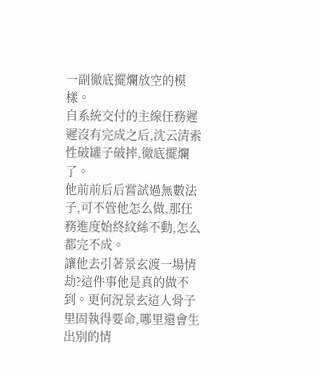一副徹底擺爛放空的模樣。
自系統交付的主線任務遲遲沒有完成之后,沈云清索性破罐子破摔,徹底擺爛了。
他前前后后嘗試過無數法子,可不管他怎么做,那任務進度始終紋絲不動,怎么都完不成。
讓他去引著景玄渡一場情劫?這件事他是真的做不到。更何況景玄這人骨子里固執得要命,哪里還會生出別的情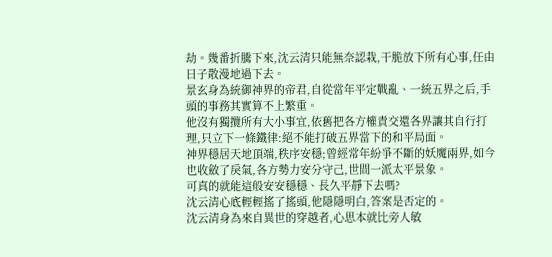劫。幾番折騰下來,沈云清只能無奈認栽,干脆放下所有心事,任由日子散漫地過下去。
景玄身為統御神界的帝君,自從當年平定戰亂、一統五界之后,手頭的事務其實算不上繁重。
他沒有獨攬所有大小事宜,依舊把各方權責交還各界讓其自行打理,只立下一條鐵律:絕不能打破五界當下的和平局面。
神界穩居天地頂端,秩序安穩;曾經常年紛爭不斷的妖魔兩界,如今也收斂了戾氣,各方勢力安分守己,世間一派太平景象。
可真的就能這般安安穩穩、長久平靜下去嗎?
沈云清心底輕輕搖了搖頭,他隱隱明白,答案是否定的。
沈云清身為來自異世的穿越者,心思本就比旁人敏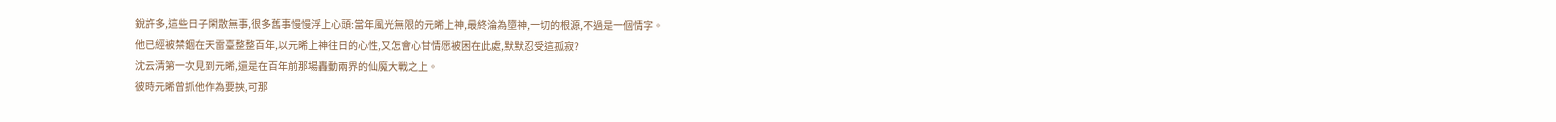銳許多,這些日子閑散無事,很多舊事慢慢浮上心頭:當年風光無限的元晞上神,最終淪為墮神,一切的根源,不過是一個情字。
他已經被禁錮在天雷臺整整百年,以元晞上神往日的心性,又怎會心甘情愿被困在此處,默默忍受這孤寂?
沈云清第一次見到元晞,還是在百年前那場轟動兩界的仙魔大戰之上。
彼時元晞曾抓他作為要挾,可那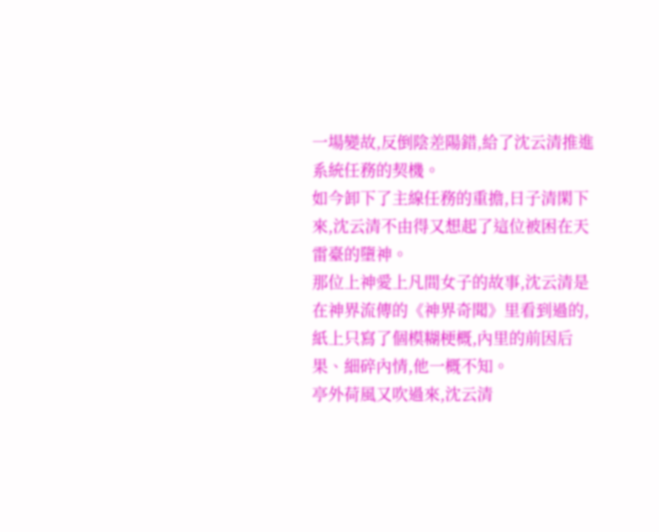一場變故,反倒陰差陽錯,給了沈云清推進系統任務的契機。
如今卸下了主線任務的重擔,日子清閑下來,沈云清不由得又想起了這位被困在天雷臺的墮神。
那位上神愛上凡間女子的故事,沈云清是在神界流傳的《神界奇聞》里看到過的,紙上只寫了個模糊梗概,內里的前因后果、細碎內情,他一概不知。
亭外荷風又吹過來,沈云清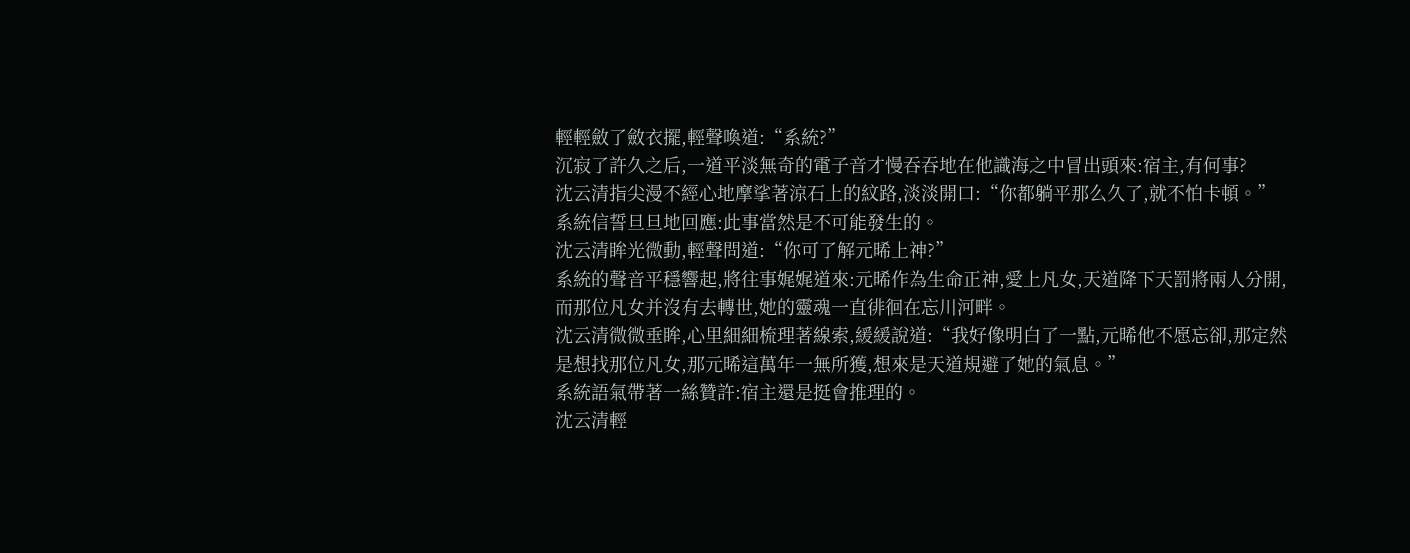輕輕斂了斂衣擺,輕聲喚道:“系統?”
沉寂了許久之后,一道平淡無奇的電子音才慢吞吞地在他識海之中冒出頭來:宿主,有何事?
沈云清指尖漫不經心地摩挲著涼石上的紋路,淡淡開口:“你都躺平那么久了,就不怕卡頓。”
系統信誓旦旦地回應:此事當然是不可能發生的。
沈云清眸光微動,輕聲問道:“你可了解元晞上神?”
系統的聲音平穩響起,將往事娓娓道來:元晞作為生命正神,愛上凡女,天道降下天罰將兩人分開,而那位凡女并沒有去轉世,她的靈魂一直徘徊在忘川河畔。
沈云清微微垂眸,心里細細梳理著線索,緩緩說道:“我好像明白了一點,元晞他不愿忘卻,那定然是想找那位凡女,那元晞這萬年一無所獲,想來是天道規避了她的氣息。”
系統語氣帶著一絲贊許:宿主還是挺會推理的。
沈云清輕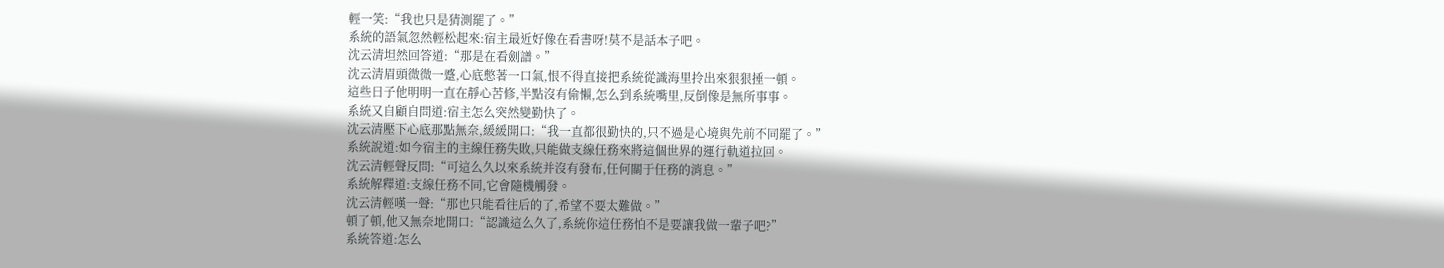輕一笑:“我也只是猜測罷了。”
系統的語氣忽然輕松起來:宿主最近好像在看書呀!莫不是話本子吧。
沈云清坦然回答道:“那是在看劍譜。”
沈云清眉頭微微一蹙,心底憋著一口氣,恨不得直接把系統從識海里拎出來狠狠捶一頓。
這些日子他明明一直在靜心苦修,半點沒有偷懶,怎么到系統嘴里,反倒像是無所事事。
系統又自顧自問道:宿主怎么突然變勤快了。
沈云清壓下心底那點無奈,緩緩開口:“我一直都很勤快的,只不過是心境與先前不同罷了。”
系統說道:如今宿主的主線任務失敗,只能做支線任務來將這個世界的運行軌道拉回。
沈云清輕聲反問:“可這么久以來系統并沒有發布,任何關于任務的消息。”
系統解釋道:支線任務不同,它會隨機觸發。
沈云清輕嘆一聲:“那也只能看往后的了,希望不要太難做。”
頓了頓,他又無奈地開口:“認識這么久了,系統你這任務怕不是要讓我做一輩子吧?”
系統答道:怎么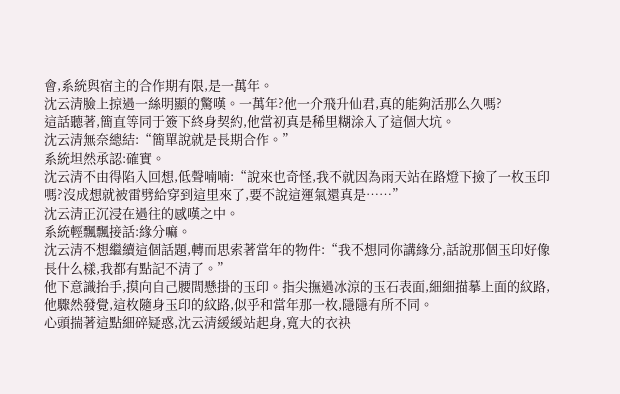會,系統與宿主的合作期有限,是一萬年。
沈云清臉上掠過一絲明顯的驚嘆。一萬年?他一介飛升仙君,真的能夠活那么久嗎?
這話聽著,簡直等同于簽下終身契約,他當初真是稀里糊涂入了這個大坑。
沈云清無奈總結:“簡單說就是長期合作。”
系統坦然承認:確實。
沈云清不由得陷入回想,低聲喃喃:“說來也奇怪,我不就因為雨天站在路燈下撿了一枚玉印嗎?沒成想就被雷劈給穿到這里來了,要不說這運氣還真是……”
沈云清正沉浸在過往的感嘆之中。
系統輕飄飄接話:緣分嘛。
沈云清不想繼續這個話題,轉而思索著當年的物件:“我不想同你講緣分,話說那個玉印好像長什么樣,我都有點記不清了。”
他下意識抬手,摸向自己腰間懸掛的玉印。指尖撫過冰涼的玉石表面,細細描摹上面的紋路,他驟然發覺,這枚隨身玉印的紋路,似乎和當年那一枚,隱隱有所不同。
心頭揣著這點細碎疑惑,沈云清緩緩站起身,寬大的衣袂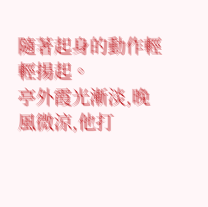隨著起身的動作輕輕揚起。
亭外霞光漸淡,晚風微涼,他打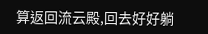算返回流云殿,回去好好躺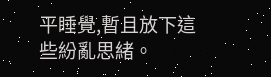平睡覺,暫且放下這些紛亂思緒。